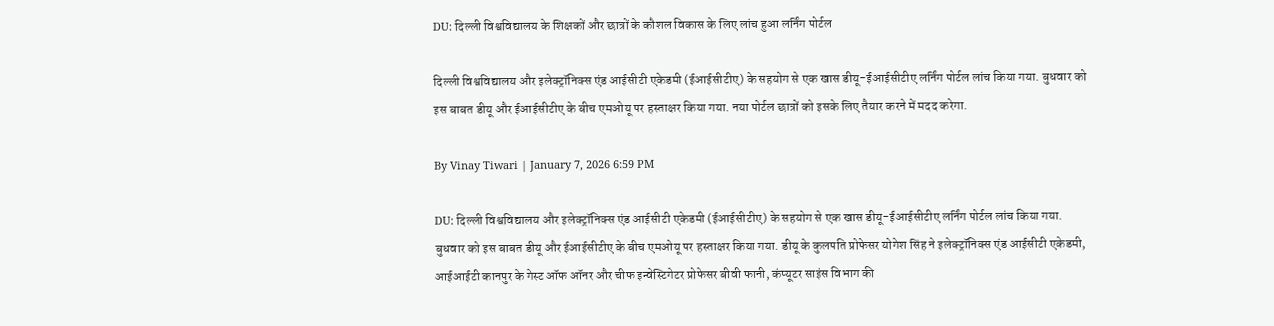DU: दिल्ली विश्वविद्यालय के शिक्षकों और छात्रों के कौशल विकास के लिए लांच हुआ लर्निंग पोर्टल

दिल्ली विश्वविद्यालय और इलेक्ट्रॉनिक्स एंड आईसीटी एकेडमी (ईआईसीटीए) के सहयोग से एक खास डीयू-ईआईसीटीए लर्निंग पोर्टल लांच किया गया. बुधवार को इस बाबत डीयू और ईआईसीटीए के बीच एमओयू पर हस्ताक्षर किया गया. नया पोर्टल छात्रों को इसके लिए तैयार करने में मदद करेगा.

By Vinay Tiwari | January 7, 2026 6:59 PM

DU: दिल्ली विश्वविद्यालय और इलेक्ट्रॉनिक्स एंड आईसीटी एकेडमी (ईआईसीटीए) के सहयोग से एक खास डीयू-ईआईसीटीए लर्निंग पोर्टल लांच किया गया. बुधवार को इस बाबत डीयू और ईआईसीटीए के बीच एमओयू पर हस्ताक्षर किया गया. डीयू के कुलपति प्रोफेसर योगेश सिंह ने इलेक्ट्रॉनिक्स एंड आईसीटी एकेडमी, आईआईटी कानपुर के गेस्ट ऑफ ऑनर और चीफ इन्वेस्टिगेटर प्रोफेसर बीवी फानी, कंप्यूटर साइंस विभाग की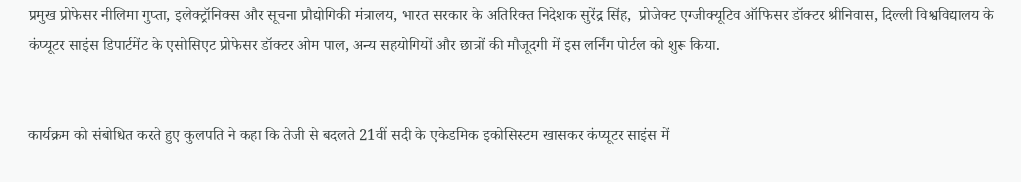प्रमुख प्रोफेसर नीलिमा गुप्ता, इलेक्ट्रॉनिक्स और सूचना प्रौद्योगिकी मंत्रालय, भारत सरकार के अतिरिक्त निदेशक सुरेंद्र सिंह,  प्रोजेक्ट एग्जीक्यूटिव ऑफिसर डॉक्टर श्रीनिवास, दिल्ली विश्वविद्यालय के कंप्यूटर साइंस डिपार्टमेंट के एसोसिएट प्रोफेसर डॉक्टर ओम पाल, अन्य सहयोगियों और छात्रों की मौजूदगी में इस लर्निंग पोर्टल को शुरू किया.


कार्यक्रम को संबोधित करते हुए कुलपति ने कहा कि तेजी से बदलते 21वीं सदी के एकेडमिक इकोसिस्टम खासकर कंप्यूटर साइंस में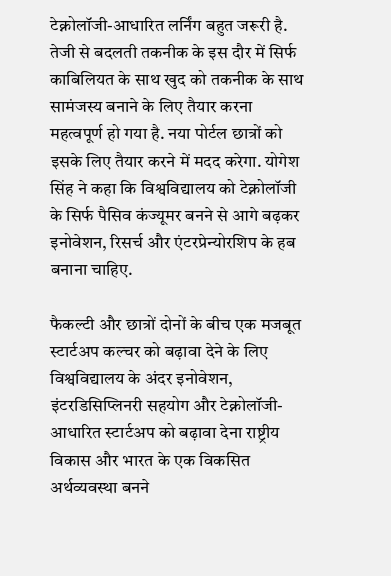टेक्नोलॉजी-आधारित लर्निंग बहुत जरूरी है. तेजी से बदलती तकनीक के इस दौर में सिर्फ काबिलियत के साथ खुद को तकनीक के साथ सामंजस्य बनाने के लिए तैयार करना महत्वपूर्ण हो गया है. नया पोर्टल छात्रों को इसके लिए तैयार करने में मदद करेगा. योगेश सिंह ने कहा कि विश्वविद्यालय को टेक्नोलॉजी के सिर्फ पैसिव कंज्यूमर बनने से आगे बढ़कर इनोवेशन, रिसर्च और एंटरप्रेन्योरशिप के हब बनाना चाहिए.

फैकल्टी और छात्रों दोनों के बीच एक मजबूत स्टार्टअप कल्चर को बढ़ावा देने के लिए विश्वविद्यालय के अंदर इनोवेशन, इंटरडिसिप्लिनरी सहयोग और टेक्नोलॉजी-आधारित स्टार्टअप को बढ़ावा देना राष्ट्रीय विकास और भारत के एक विकसित अर्थव्यवस्था बनने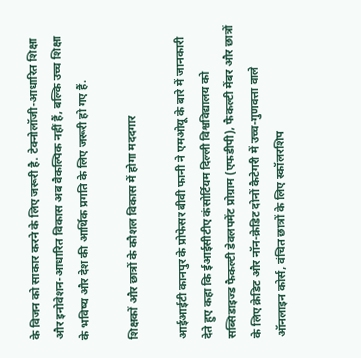के विजन को साकार करने के लिए जरूरी है. टेक्नोलॉजी-आधारित शिक्षा और इनोवेशन-आधारित विकास अब वैकल्पिक नहीं हैं, बल्कि उच्च शिक्षा के भविष्य और देश की आर्थिक प्रगति के लिए जरूरी हो गए हैं.

शिक्षकों और छात्रों के कौशल विकास में होगा मददगार

आईआईटी कानपुर के प्रोफेसर बीवी फानी ने एमओयू के बारे में जानकारी देते हुए कहा कि ईआईसीटीए कंसोर्टियम दिल्ली विश्वविद्यालय को सब्सिडाइज्ड फैकल्टी डेवलपमेंट प्रोग्राम (एफडीपी), फैकल्टी मेंबर और छात्रों के लिए क्रेडिट और नॉन-क्रेडिट दोनों कैटेगरी में उच्च-गुणवत्ता वाले ऑनलाइन कोर्स, वंचित छात्रों के लिए स्कॉलरशिप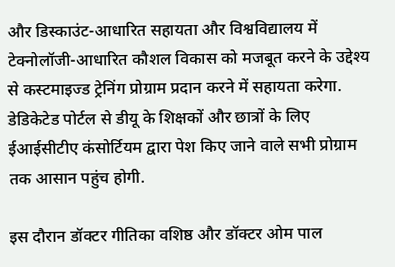और डिस्काउंट-आधारित सहायता और विश्वविद्यालय में टेक्नोलॉजी-आधारित कौशल विकास को मजबूत करने के उद्देश्य से कस्टमाइज्ड ट्रेनिंग प्रोग्राम प्रदान करने में सहायता करेगा. डेडिकेटेड पोर्टल से डीयू के शिक्षकों और छात्रों के लिए ईआईसीटीए कंसोर्टियम द्वारा पेश किए जाने वाले सभी प्रोग्राम तक आसान पहुंच होगी.

इस दौरान डॉक्टर गीतिका वशिष्ठ और डॉक्टर ओम पाल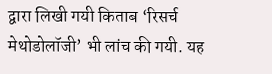द्वारा लिखी गयी किताब ‘रिसर्च मेथोडोलॉजी’ भी लांच की गयी. यह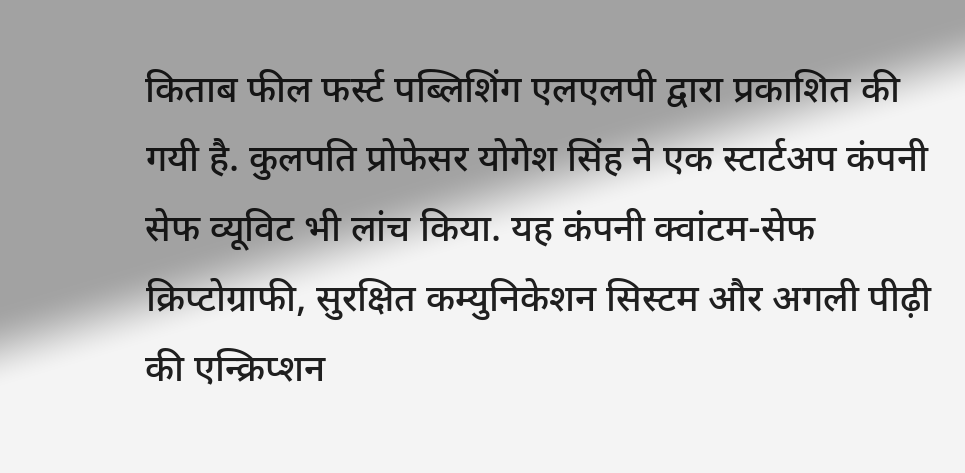किताब फील फर्स्ट पब्लिशिंग एलएलपी द्वारा प्रकाशित की गयी है. कुलपति प्रोफेसर योगेश सिंह ने एक स्टार्टअप कंपनी सेफ व्यूविट भी लांच किया. यह कंपनी क्वांटम-सेफ क्रिप्टोग्राफी, सुरक्षित कम्युनिकेशन सिस्टम और अगली पीढ़ी की एन्क्रिप्शन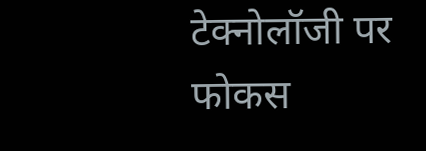टेक्नोलॉजी पर फोकस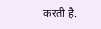करती है.